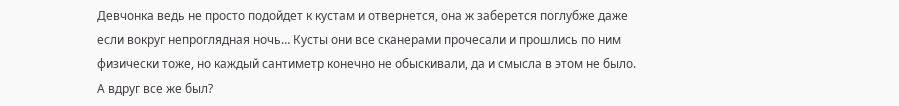Девчонка ведь не просто подойдет к кустам и отвернется, она ж заберется поглубже даже если вокруг непроглядная ночь… Кусты они все сканерами прочесали и прошлись по ним физически тоже, но каждый сантиметр конечно не обыскивали, да и смысла в этом не было. А вдруг все же был?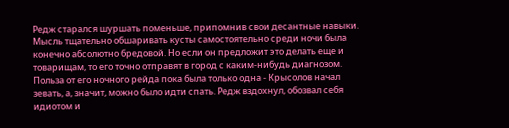Редж старался шуршать поменьше, припомнив свои десантные навыки. Мысль тщательно обшаривать кусты самостоятельно среди ночи была конечно абсолютно бредовой. Но если он предложит это делать еще и товарищам, то его точно отправят в город с каким-нибудь диагнозом. Польза от его ночного рейда пока была только одна - Крысолов начал зевать, а, значит, можно было идти спать. Редж вздохнул, обозвал себя идиотом и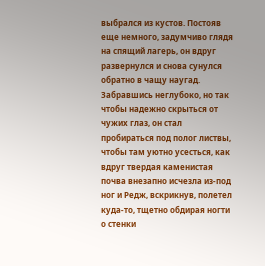выбрался из кустов. Постояв еще немного, задумчиво глядя на спящий лагерь, он вдруг развернулся и снова сунулся обратно в чащу наугад. Забравшись неглубоко, но так чтобы надежно скрыться от чужих глаз, он стал пробираться под полог листвы, чтобы там уютно усесться, как вдруг твердая каменистая почва внезапно исчезла из-под ног и Редж, вскрикнув, полетел куда-то, тщетно обдирая ногти о стенки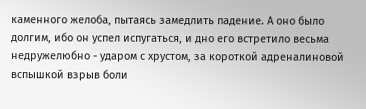каменного желоба, пытаясь замедлить падение. А оно было долгим, ибо он успел испугаться, и дно его встретило весьма недружелюбно - ударом с хрустом, за короткой адреналиновой вспышкой взрыв боли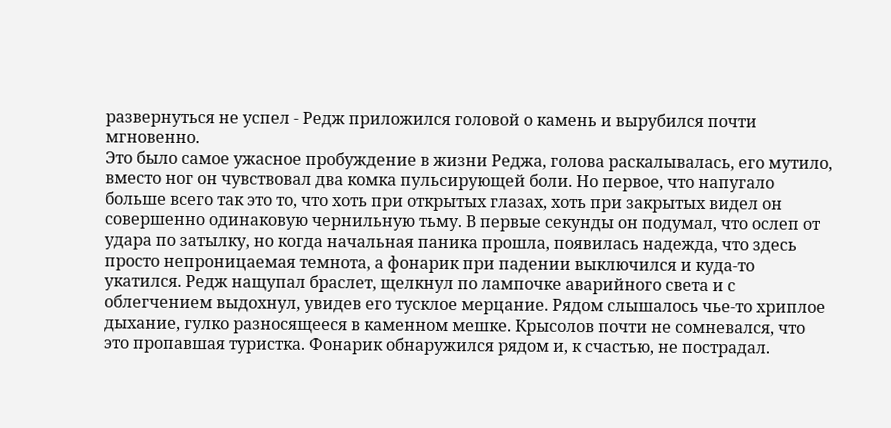развернуться не успел - Редж приложился головой о камень и вырубился почти мгновенно.
Это было самое ужасное пробуждение в жизни Реджа, голова раскалывалась, его мутило, вместо ног он чувствовал два комка пульсирующей боли. Но первое, что напугало больше всего так это то, что хоть при открытых глазах, хоть при закрытых видел он совершенно одинаковую чернильную тьму. В первые секунды он подумал, что ослеп от удара по затылку, но когда начальная паника прошла, появилась надежда, что здесь просто непроницаемая темнота, а фонарик при падении выключился и куда-то укатился. Редж нащупал браслет, щелкнул по лампочке аварийного света и с облегчением выдохнул, увидев его тусклое мерцание. Рядом слышалось чье-то хриплое дыхание, гулко разносящееся в каменном мешке. Крысолов почти не сомневался, что это пропавшая туристка. Фонарик обнаружился рядом и, к счастью, не пострадал.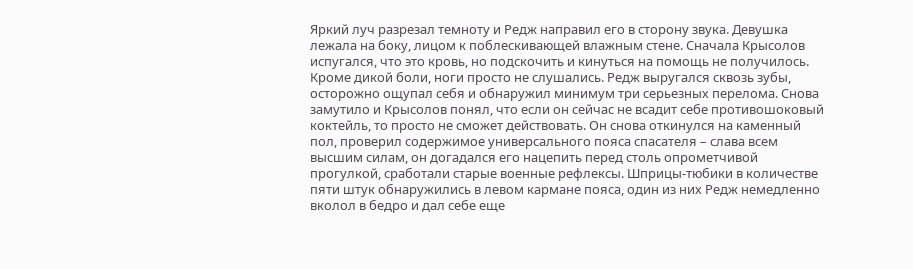Яркий луч разрезал темноту и Редж направил его в сторону звука. Девушка лежала на боку, лицом к поблескивающей влажным стене. Сначала Крысолов испугался, что это кровь, но подскочить и кинуться на помощь не получилось. Кроме дикой боли, ноги просто не слушались. Редж выругался сквозь зубы, осторожно ощупал себя и обнаружил минимум три серьезных перелома. Снова замутило и Крысолов понял, что если он сейчас не всадит себе противошоковый коктейль, то просто не сможет действовать. Он снова откинулся на каменный пол, проверил содержимое универсального пояса спасателя – слава всем высшим силам, он догадался его нацепить перед столь опрометчивой прогулкой, сработали старые военные рефлексы. Шприцы-тюбики в количестве пяти штук обнаружились в левом кармане пояса, один из них Редж немедленно вколол в бедро и дал себе еще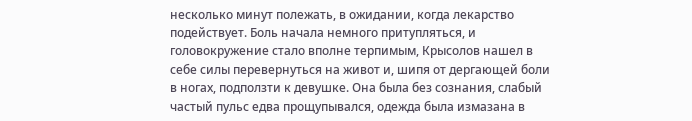несколько минут полежать, в ожидании, когда лекарство подействует. Боль начала немного притупляться, и головокружение стало вполне терпимым, Крысолов нашел в себе силы перевернуться на живот и, шипя от дергающей боли в ногах, подползти к девушке. Она была без сознания, слабый частый пульс едва прощупывался, одежда была измазана в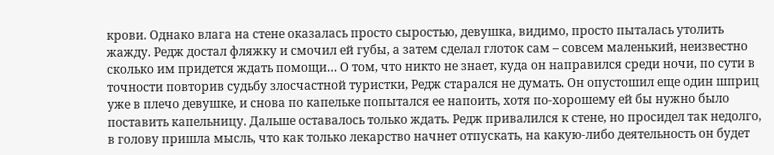крови. Однако влага на стене оказалась просто сыростью, девушка, видимо, просто пыталась утолить жажду. Редж достал фляжку и смочил ей губы, а затем сделал глоток сам – совсем маленький, неизвестно сколько им придется ждать помощи… О том, что никто не знает, куда он направился среди ночи, по сути в точности повторив судьбу злосчастной туристки, Редж старался не думать. Он опустошил еще один шприц уже в плечо девушке, и снова по капельке попытался ее напоить, хотя по-хорошему ей бы нужно было поставить капельницу. Дальше оставалось только ждать. Редж привалился к стене, но просидел так недолго, в голову пришла мысль, что как только лекарство начнет отпускать, на какую-либо деятельность он будет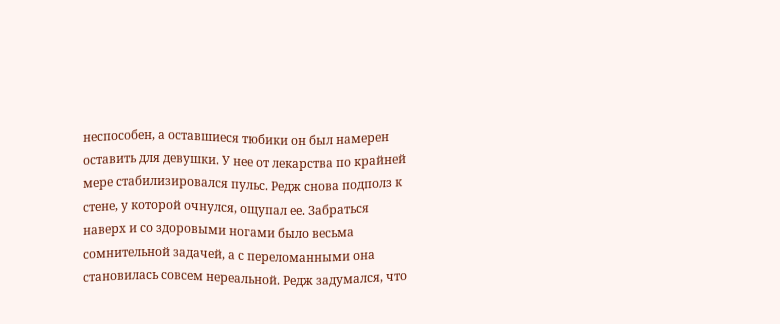неспособен, а оставшиеся тюбики он был намерен оставить для девушки. У нее от лекарства по крайней мере стабилизировался пульс. Редж снова подполз к стене, у которой очнулся, ощупал ее. Забраться наверх и со здоровыми ногами было весьма сомнительной задачей, а с переломанными она становилась совсем нереальной. Редж задумался, что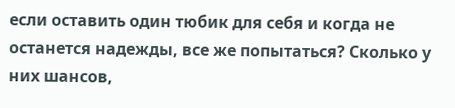если оставить один тюбик для себя и когда не останется надежды, все же попытаться? Сколько у них шансов,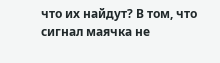что их найдут? В том, что сигнал маячка не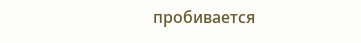пробивается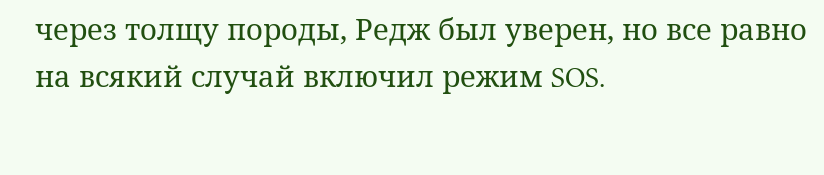через толщу породы, Редж был уверен, но все равно на всякий случай включил режим SOS.